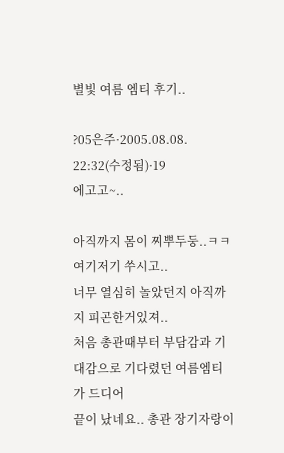별빛 여름 엠티 후기..

?05은주·2005.08.08. 22:32(수정됨)·19
에고고~..

아직까지 몸이 찌뿌두둥..ㅋㅋ 여기저기 쑤시고..
너무 열심히 놀았던지 아직까지 피곤한거있져..
처음 총관때부터 부담감과 기대감으로 기다렸던 여름엠티가 드디어
끝이 났네요.. 총관 장기자랑이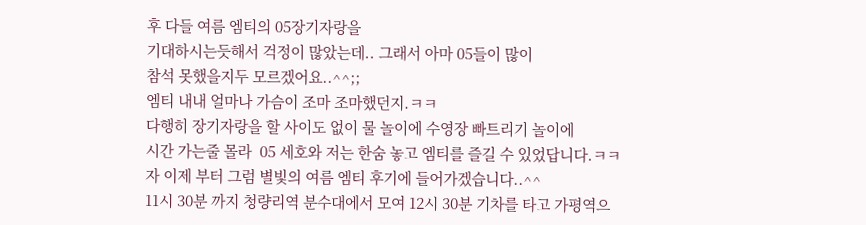후 다들 여름 엠티의 05장기자랑을
기대하시는듯해서 걱정이 많았는데.. 그래서 아마 05들이 많이
참석 못했을지두 모르겠어요..^^;;
엠티 내내 얼마나 가슴이 조마 조마했던지.ㅋㅋ
다행히 장기자랑을 할 사이도 없이 물 놀이에 수영장 빠트리기 놀이에
시간 가는줄 몰라  05 세호와 저는 한숨 놓고 엠티를 즐길 수 있었답니다.ㅋㅋ
자 이제 부터 그럼 별빛의 여름 엠티 후기에 들어가겠습니다..^^
11시 30분 까지 청량리역 분수대에서 모여 12시 30분 기차를 타고 가평역으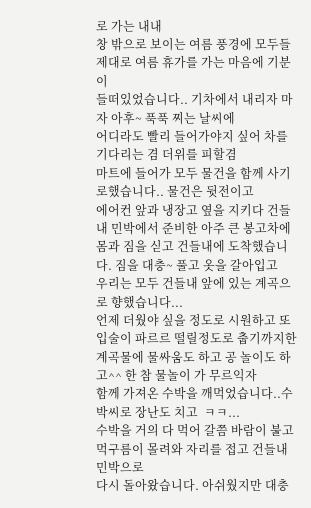로 가는 내내
창 밖으로 보이는 여름 풍경에 모두들 제대로 여름 휴가를 가는 마음에 기분이
들떠있었습니다.. 기차에서 내리자 마자 아후~ 푹푹 찌는 날씨에
어디라도 빨리 들어가야지 싶어 차를 기다리는 겸 더위를 피할겸
마트에 들어가 모두 물건을 함께 사기로했습니다.. 물건은 뒷전이고
에어컨 앞과 냉장고 옆을 지키다 건들내 민박에서 준비한 아주 큰 봉고차에
몸과 짐을 싣고 건들내에 도착했습니다. 짐을 대충~ 풀고 옷을 갈아입고
우리는 모두 건들내 앞에 있는 계곡으로 향했습니다...
언제 더웠야 싶을 정도로 시원하고 또 입술이 파르르 떨릴정도로 춥기까지한
계곡물에 물싸움도 하고 공 놀이도 하고^^ 한 참 물놀이 가 무르익자
함께 가져온 수박을 깨먹었습니다..수박씨로 장난도 치고  ㅋㅋ...
수박을 거의 다 먹어 갈쯤 바람이 불고 먹구름이 몰려와 자리를 접고 건들내 민박으로
다시 돌아왔습니다. 아쉬웠지만 대충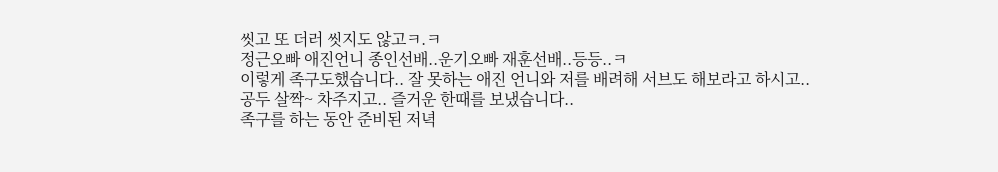씻고 또 더러 씻지도 않고ㅋ.ㅋ
정근오빠 애진언니 종인선배..운기오빠 재훈선배..등등..ㅋ
이렇게 족구도했습니다.. 잘 못하는 애진 언니와 저를 배려해 서브도 해보라고 하시고..
공두 살짝~ 차주지고.. 즐거운 한때를 보냈습니다..
족구를 하는 동안 준비된 저녁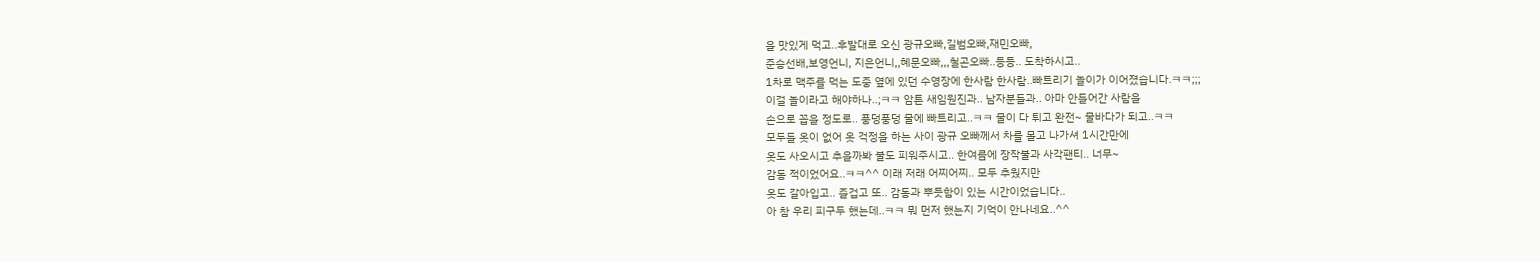을 맛있게 먹고..후발대로 오신 광규오빠,길범오빠,재민오빠,
준승선배,보영언니, 지은언니,,혜문오빠,,,철곤오빠..등등.. 도착하시고..
1차로 맥주를 먹는 도중 옆에 있던 수영장에 한사람 한사람..빠트리기 놀이가 이어졌습니다.ㅋㅋ;;;
이걸 놀이라고 해야하나..;ㅋㅋ 암튼 새임원진과.. 남자분들과.. 아마 안들어간 사람을
손으로 꼽을 정도로.. 풍덩풍덩 물에 빠트리고..ㅋㅋ 물이 다 튀고 완전~ 물바다가 되고..ㅋㅋ
모두들 옷이 없어 옷 걱정을 하는 사이 광규 오빠께서 차를 몰고 나가셔 1시간만에
옷도 사오시고 추을까봐 불도 피워주시고.. 한여름에 장작불과 사각팬티.. 너무~
감동 적이었어요..ㅋㅋ^^ 이래 저래 어찌어찌.. 모두 추웠지만
옷도 갈아입고.. 즐겁고 또.. 감동과 뿌듯함이 있는 시간이었습니다..
아 참 우리 피구두 했는데..ㅋㅋ 뭐 먼저 했는지 기억이 안나네요..^^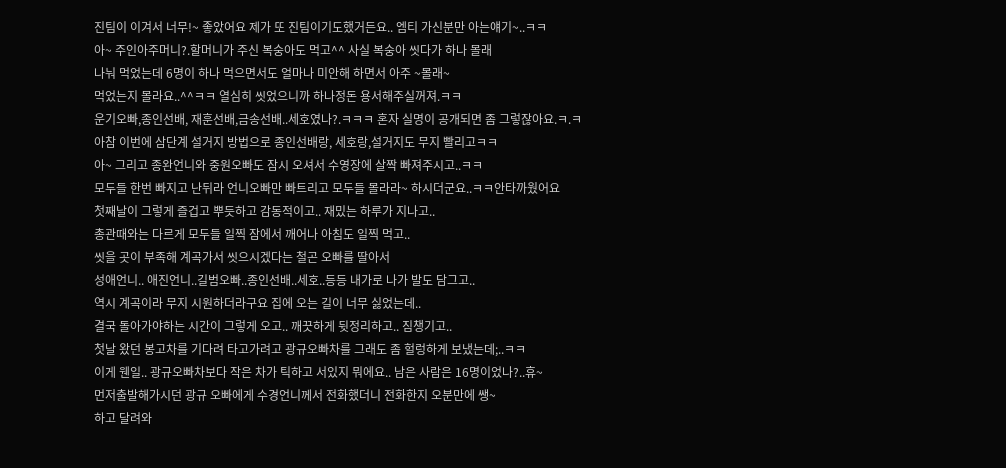진팀이 이겨서 너무!~ 좋았어요 제가 또 진팀이기도했거든요.. 엠티 가신분만 아는얘기~..ㅋㅋ
아~ 주인아주머니?.할머니가 주신 복숭아도 먹고^^ 사실 복숭아 씻다가 하나 몰래
나눠 먹었는데 6명이 하나 먹으면서도 얼마나 미안해 하면서 아주 ~몰래~
먹었는지 몰라요..^^ㅋㅋ 열심히 씻었으니까 하나정돈 용서해주실꺼져.ㅋㅋ
운기오빠,종인선배, 재훈선배,금송선배..세호였나?.ㅋㅋㅋ 혼자 실명이 공개되면 좀 그렇잖아요.ㅋ.ㅋ
아참 이번에 삼단계 설거지 방법으로 종인선배랑, 세호랑,설거지도 무지 빨리고ㅋㅋ
아~ 그리고 종완언니와 중원오빠도 잠시 오셔서 수영장에 살짝 빠져주시고..ㅋㅋ
모두들 한번 빠지고 난뒤라 언니오빠만 빠트리고 모두들 몰라라~ 하시더군요..ㅋㅋ안타까웠어요
첫째날이 그렇게 즐겁고 뿌듯하고 감동적이고.. 재밌는 하루가 지나고..
총관때와는 다르게 모두들 일찍 잠에서 깨어나 아침도 일찍 먹고..
씻을 곳이 부족해 계곡가서 씻으시겠다는 철곤 오빠를 딸아서
성애언니.. 애진언니..길범오빠..종인선배..세호..등등 내가로 나가 발도 담그고..
역시 계곡이라 무지 시원하더라구요 집에 오는 길이 너무 싫었는데..
결국 돌아가야하는 시간이 그렇게 오고.. 깨끗하게 뒷정리하고.. 짐챙기고..
첫날 왔던 봉고차를 기다려 타고가려고 광규오빠차를 그래도 좀 헐렁하게 보냈는데;..ㅋㅋ
이게 웬일.. 광규오빠차보다 작은 차가 틱하고 서있지 뭐에요.. 남은 사람은 16명이었나?..휴~
먼저출발해가시던 광규 오빠에게 수경언니께서 전화했더니 전화한지 오분만에 쌩~
하고 달려와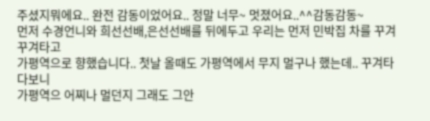주셨지뭐에요.. 완전 감동이었어요.. 정말 너무~ 멋졌어요..^^감동감동~
먼저 수경언니와 희선선배,은선선배를 뒤에두고 우리는 먼저 민박집 차를 꾸겨꾸겨타고
가평역으로 향했습니다.. 첫날 올때도 가평역에서 무지 멀구나 했는데.. 꾸겨타다보니
가평역으 어찌나 멀던지 그래도 그안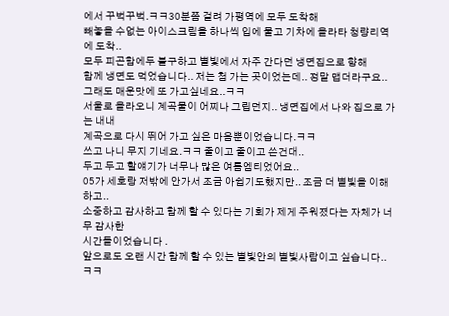에서 꾸벅꾸벅.ㅋㅋ30분쯤 걸려 가평역에 모두 도착해
빼놓을 수없는 아이스크림을 하나씩 입에 물고 기차에 올라타 청량리역에 도착..
모두 피곤함에두 불구하고 별빛에서 자주 간다던 냉면집으로 향해
함께 냉면도 먹었습니다.. 저는 첨 가는 곳이었는데.. 정말 맵더라구요..
그래도 매운맛에 또 가고싶네요..ㅋㅋ
서울로 올라오니 계곡물이 어찌나 그립던지.. 냉면집에서 나와 집으로 가는 내내
계곡으로 다시 뛰어 가고 싶은 마음뿐이었습니다.ㅋㅋ
쓰고 나니 무지 기네요.ㅋㅋ 줄이고 줄이고 쓴건대..
두고 두고 할얘기가 너무나 많은 여름엠티었어요..
05가 세호랑 저밖에 안가서 조금 아쉽기도했지만.. 조금 더 별빛을 이해하고..
소중하고 감사하고 함께 할 수 있다는 기회가 제게 주워졌다는 자체가 너무 감사한
시간들이었습니다 .
앞으로도 오랜 시간 함께 할 수 있는 별빛안의 별빛사람이고 싶습니다..ㅋㅋ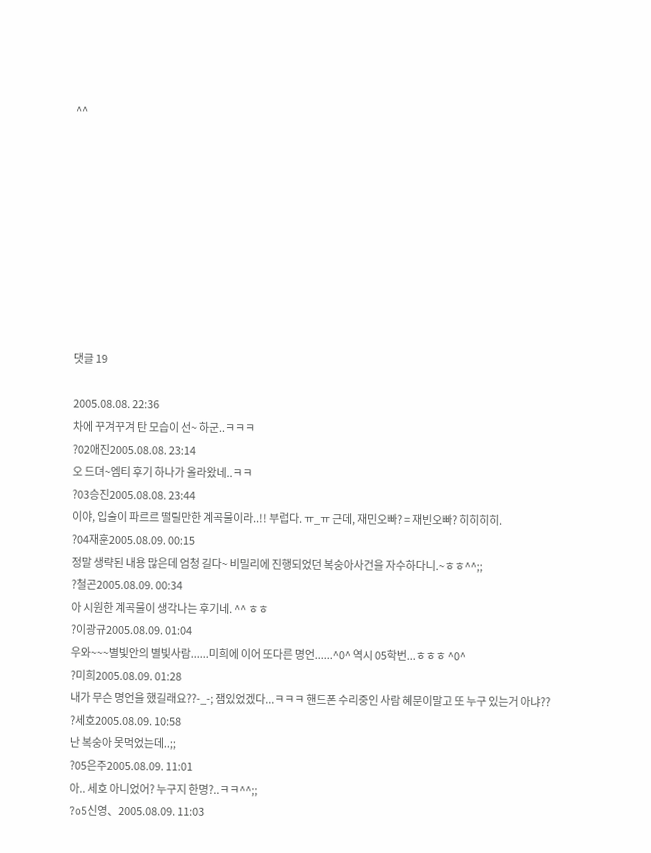^^










댓글 19

2005.08.08. 22:36
차에 꾸겨꾸겨 탄 모습이 선~ 하군..ㅋㅋㅋ
?02애진2005.08.08. 23:14
오 드뎌~엠티 후기 하나가 올라왔네..ㅋㅋ
?03승진2005.08.08. 23:44
이야, 입술이 파르르 떨릴만한 계곡물이라..!! 부럽다. ㅠ_ㅠ 근데, 재민오빠? = 재빈오빠? 히히히히.
?04재훈2005.08.09. 00:15
정말 생략된 내용 많은데 엄청 길다~ 비밀리에 진행되었던 복숭아사건을 자수하다니.~ㅎㅎ^^;;
?철곤2005.08.09. 00:34
아 시원한 계곡물이 생각나는 후기네. ^^ ㅎㅎ
?이광규2005.08.09. 01:04
우와~~~별빛안의 별빛사람......미희에 이어 또다른 명언......^0^ 역시 05학번...ㅎㅎㅎ ^0^
?미희2005.08.09. 01:28
내가 무슨 명언을 했길래요??-_-; 잼있었겠다...ㅋㅋㅋ 핸드폰 수리중인 사람 혜문이말고 또 누구 있는거 아냐??
?세호2005.08.09. 10:58
난 복숭아 못먹었는데..;;
?05은주2005.08.09. 11:01
아.. 세호 아니었어? 누구지 한명?..ㅋㅋ^^;;
?o5신영、2005.08.09. 11:03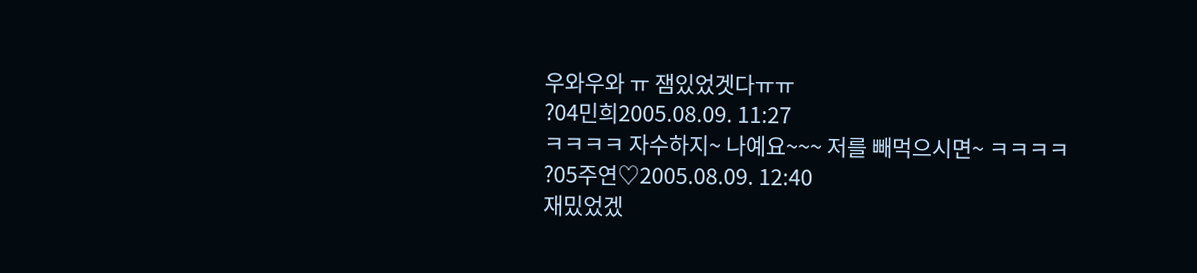우와우와 ㅠ 잼있었겟다ㅠㅠ
?04민희2005.08.09. 11:27
ㅋㅋㅋㅋ 자수하지~ 나예요~~~ 저를 빼먹으시면~ ㅋㅋㅋㅋ
?05주연♡2005.08.09. 12:40
재밌었겠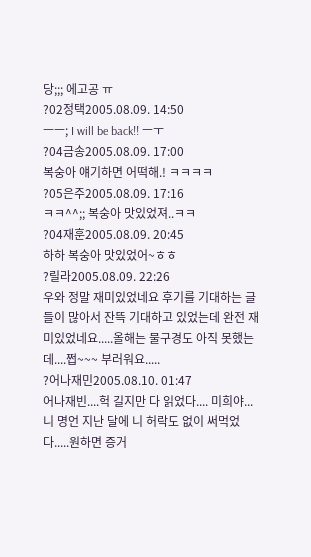당;;; 에고공 ㅠ
?02정택2005.08.09. 14:50
ㅡㅡ; I will be back!! ㅡㅜ
?04금송2005.08.09. 17:00
복숭아 얘기하면 어떡해.! ㅋㅋㅋㅋ
?05은주2005.08.09. 17:16
ㅋㅋ^^;; 복숭아 맛있었져..ㅋㅋ
?04재훈2005.08.09. 20:45
하하 복숭아 맛있었어~ㅎㅎ
?릴라2005.08.09. 22:26
우와 정말 재미있었네요 후기를 기대하는 글들이 많아서 잔뜩 기대하고 있었는데 완전 재미있었네요.....올해는 물구경도 아직 못했는데....쩝~~~ 부러워요.....
?어나재민2005.08.10. 01:47
어나재빈....헉 길지만 다 읽었다.... 미희야...니 명언 지난 달에 니 허락도 없이 써먹었다.....원하면 증거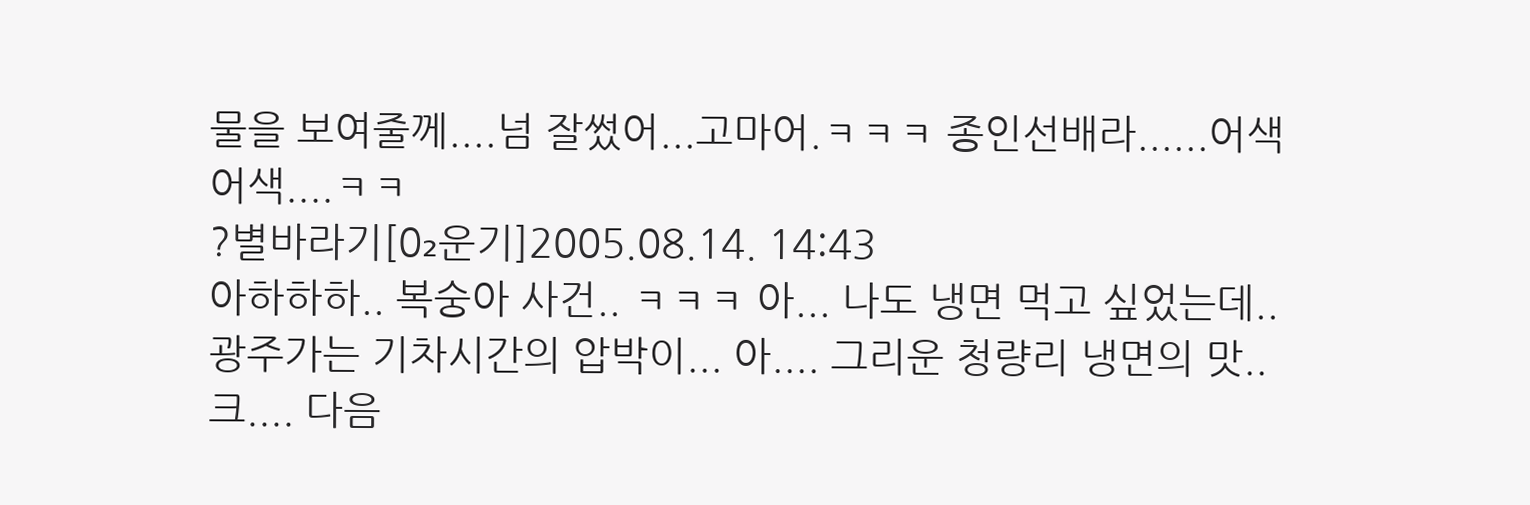물을 보여줄께....넘 잘썼어...고마어.ㅋㅋㅋ 종인선배라......어색어색....ㅋㅋ
?별바라기[0₂운기]2005.08.14. 14:43
아하하하.. 복숭아 사건.. ㅋㅋㅋ 아... 나도 냉면 먹고 싶었는데.. 광주가는 기차시간의 압박이... 아.... 그리운 청량리 냉면의 맛.. 크.... 다음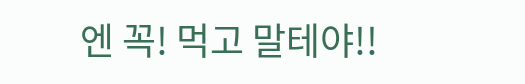엔 꼭! 먹고 말테야!!